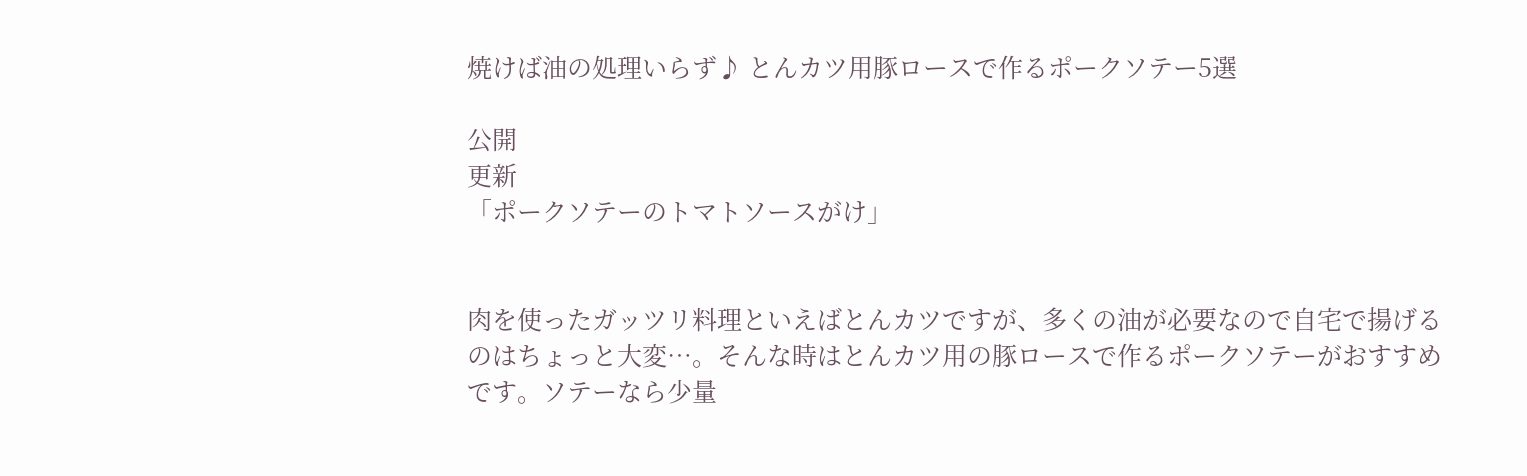焼けば油の処理いらず♪ とんカツ用豚ロースで作るポークソテー5選

公開
更新
「ポークソテーのトマトソースがけ」


肉を使ったガッツリ料理といえばとんカツですが、多くの油が必要なので自宅で揚げるのはちょっと大変…。そんな時はとんカツ用の豚ロースで作るポークソテーがおすすめです。ソテーなら少量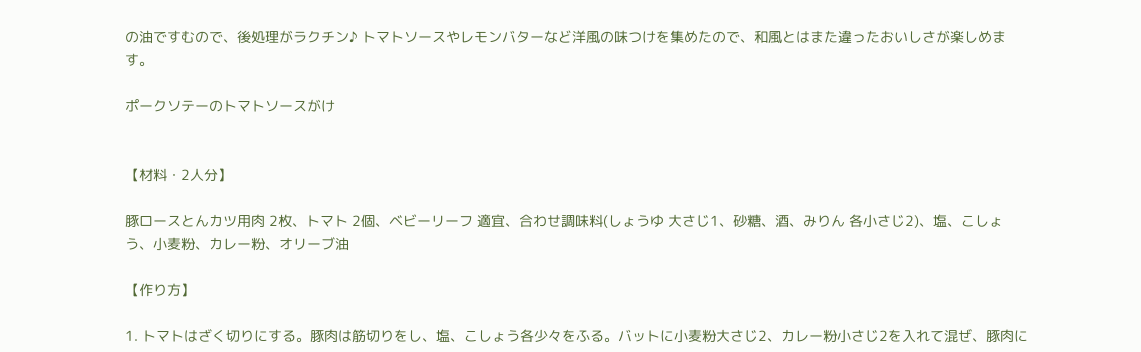の油ですむので、後処理がラクチン♪ トマトソースやレモンバターなど洋風の味つけを集めたので、和風とはまた違ったおいしさが楽しめます。

ポークソテーのトマトソースがけ


【材料・2人分】

豚ロースとんカツ用肉 2枚、トマト 2個、ベビーリーフ 適宜、合わせ調味料(しょうゆ 大さじ1、砂糖、酒、みりん 各小さじ2)、塩、こしょう、小麦粉、カレー粉、オリーブ油

【作り方】

1. トマトはざく切りにする。豚肉は筋切りをし、塩、こしょう各少々をふる。バットに小麦粉大さじ2、カレー粉小さじ2を入れて混ぜ、豚肉に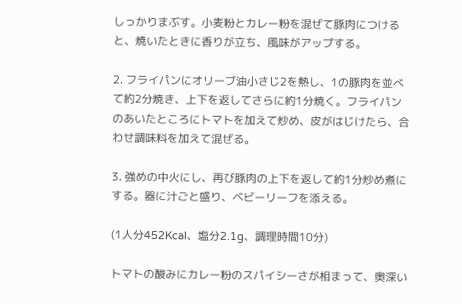しっかりまぶす。小麦粉とカレー粉を混ぜて豚肉につけると、焼いたときに香りが立ち、風味がアップする。

2. フライパンにオリーブ油小さじ2を熱し、1の豚肉を並べて約2分焼き、上下を返してさらに約1分焼く。フライパンのあいたところにトマトを加えて炒め、皮がはじけたら、合わせ調味料を加えて混ぜる。

3. 強めの中火にし、再び豚肉の上下を返して約1分炒め煮にする。器に汁ごと盛り、ベビーリーフを添える。

(1人分452Kcal、塩分2.1g、調理時間10分)

トマトの酸みにカレー粉のスパイシーさが相まって、奥深い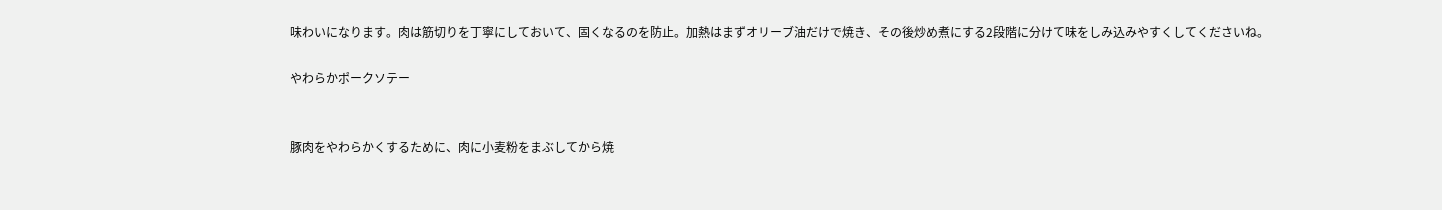味わいになります。肉は筋切りを丁寧にしておいて、固くなるのを防止。加熱はまずオリーブ油だけで焼き、その後炒め煮にする2段階に分けて味をしみ込みやすくしてくださいね。

やわらかポークソテー


豚肉をやわらかくするために、肉に小麦粉をまぶしてから焼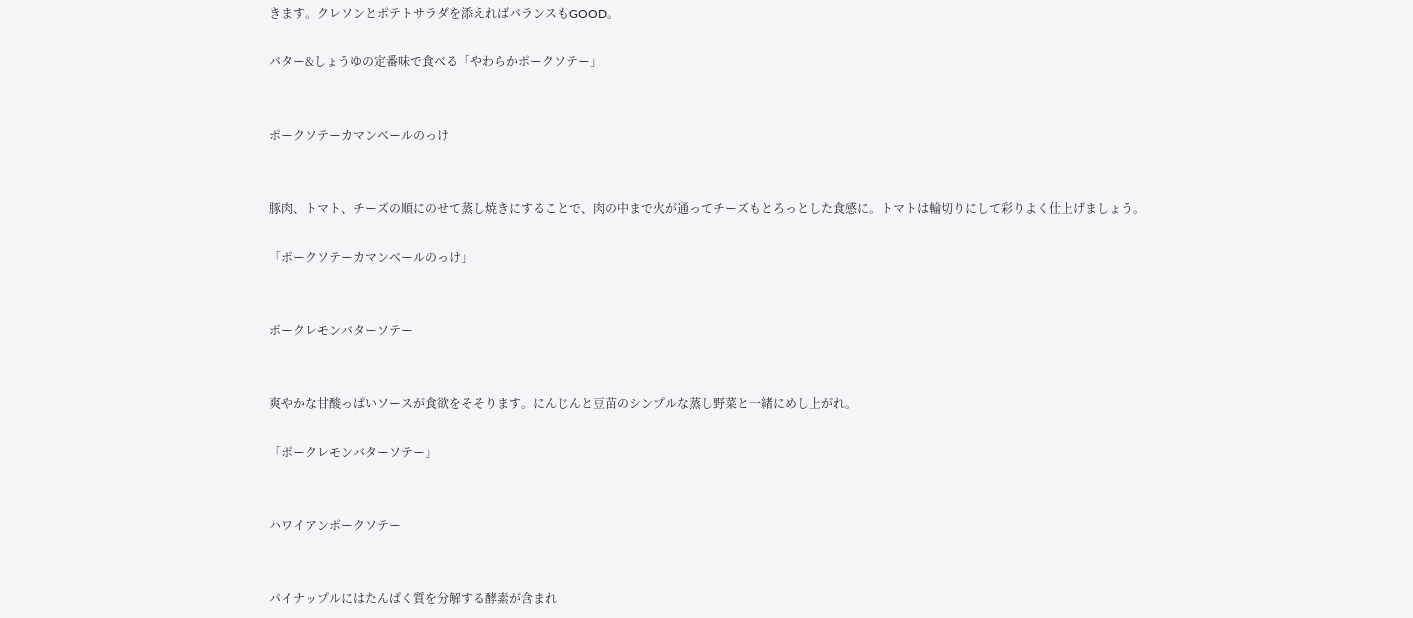きます。クレソンとポテトサラダを添えればバランスもGOOD。

バター&しょうゆの定番味で食べる「やわらかポークソテー」


ポークソテーカマンベールのっけ


豚肉、トマト、チーズの順にのせて蒸し焼きにすることで、肉の中まで火が通ってチーズもとろっとした食感に。トマトは輪切りにして彩りよく仕上げましょう。

「ポークソテーカマンベールのっけ」


ポークレモンバターソテー


爽やかな甘酸っぱいソースが食欲をそそります。にんじんと豆苗のシンプルな蒸し野菜と一緒にめし上がれ。

「ポークレモンバターソテー」


ハワイアンポークソテー


パイナップルにはたんぱく質を分解する酵素が含まれ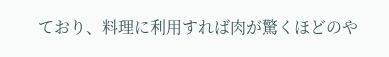ており、料理に利用すれば肉が驚くほどのや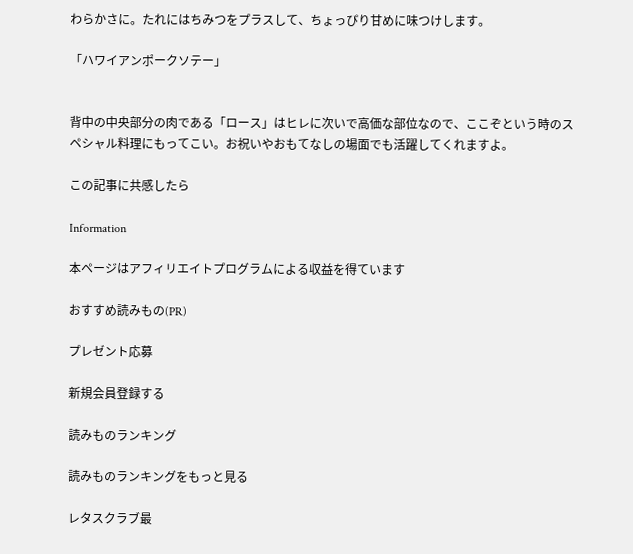わらかさに。たれにはちみつをプラスして、ちょっぴり甘めに味つけします。

「ハワイアンポークソテー」


背中の中央部分の肉である「ロース」はヒレに次いで高価な部位なので、ここぞという時のスペシャル料理にもってこい。お祝いやおもてなしの場面でも活躍してくれますよ。

この記事に共感したら

Information

本ページはアフィリエイトプログラムによる収益を得ています

おすすめ読みもの(PR)

プレゼント応募

新規会員登録する

読みものランキング

読みものランキングをもっと見る

レタスクラブ最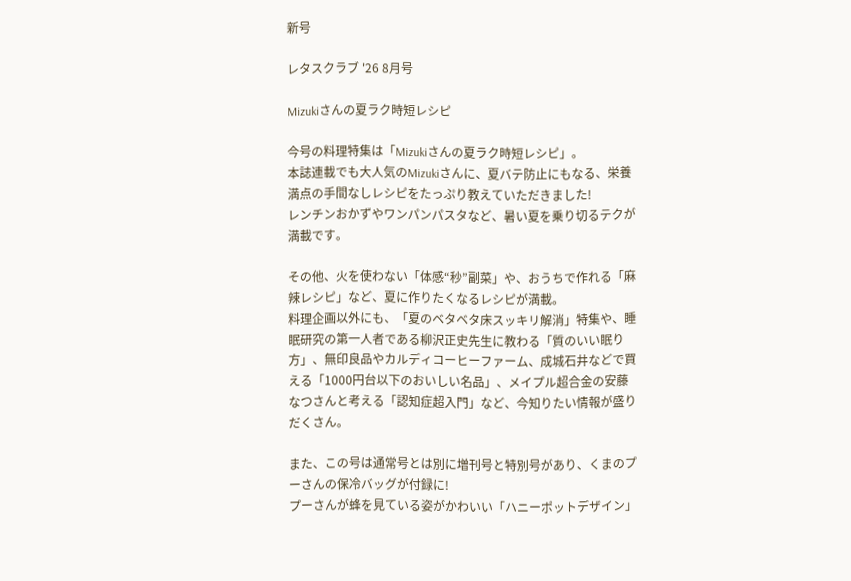新号

レタスクラブ '26 8月号

Mizukiさんの夏ラク時短レシピ

今号の料理特集は「Mizukiさんの夏ラク時短レシピ」。
本誌連載でも大人気のMizukiさんに、夏バテ防止にもなる、栄養満点の手間なしレシピをたっぷり教えていただきました!
レンチンおかずやワンパンパスタなど、暑い夏を乗り切るテクが満載です。

その他、火を使わない「体感“秒”副菜」や、おうちで作れる「麻辣レシピ」など、夏に作りたくなるレシピが満載。
料理企画以外にも、「夏のベタベタ床スッキリ解消」特集や、睡眠研究の第一人者である柳沢正史先生に教わる「質のいい眠り方」、無印良品やカルディコーヒーファーム、成城石井などで買える「1000円台以下のおいしい名品」、メイプル超合金の安藤なつさんと考える「認知症超入門」など、今知りたい情報が盛りだくさん。

また、この号は通常号とは別に増刊号と特別号があり、くまのプーさんの保冷バッグが付録に!
プーさんが蜂を見ている姿がかわいい「ハニーポットデザイン」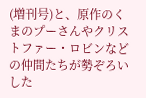(増刊号)と、原作のくまのプーさんやクリストファー・ロビンなどの仲間たちが勢ぞろいした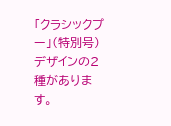「クラシックプー」(特別号)デザインの2種があります。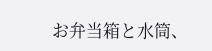お弁当箱と水筒、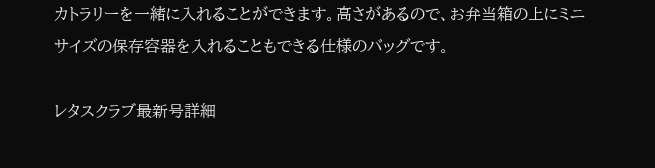カトラリーを一緒に入れることができます。高さがあるので、お弁当箱の上にミニサイズの保存容器を入れることもできる仕様のバッグです。

レタスクラブ最新号詳細